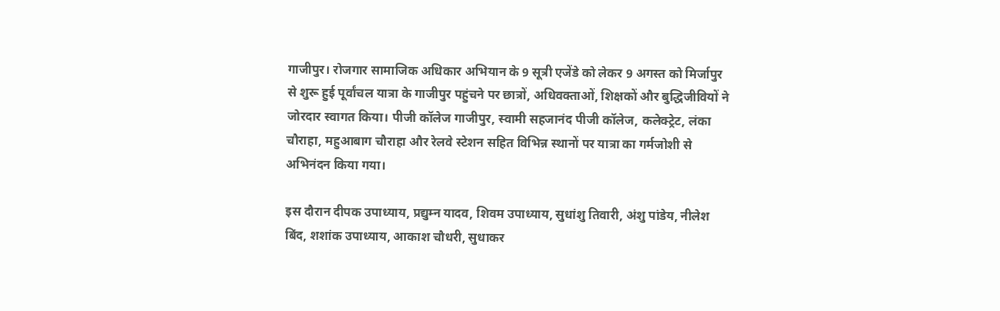गाजीपुर। रोजगार सामाजिक अधिकार अभियान के 9 सूत्री एजेंडे को लेकर 9 अगस्त को मिर्जापुर से शुरू हुई पूर्वांचल यात्रा के गाजीपुर पहुंचने पर छात्रों, अधिवक्ताओं, शिक्षकों और बुद्धिजीवियों ने जोरदार स्वागत किया। पीजी कॉलेज गाजीपुर, स्वामी सहजानंद पीजी कॉलेज, कलेक्ट्रेट, लंका चौराहा, महुआबाग चौराहा और रेलवे स्टेशन सहित विभिन्न स्थानों पर यात्रा का गर्मजोशी से अभिनंदन किया गया।

इस दौरान दीपक उपाध्याय, प्रद्युम्न यादव, शिवम उपाध्याय, सुधांशु तिवारी, अंशु पांडेय, नीलेश बिंद, शशांक उपाध्याय, आकाश चौधरी, सुधाकर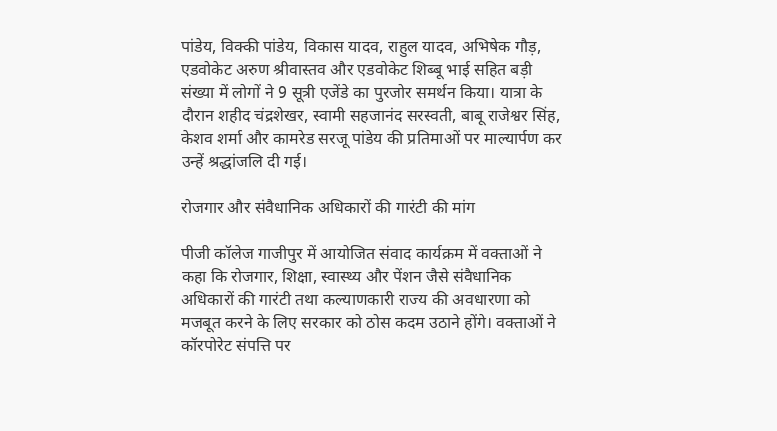पांडेय, विक्की पांडेय, विकास यादव, राहुल यादव, अभिषेक गौड़, एडवोकेट अरुण श्रीवास्तव और एडवोकेट शिब्बू भाई सहित बड़ी संख्या में लोगों ने 9 सूत्री एजेंडे का पुरजोर समर्थन किया। यात्रा के दौरान शहीद चंद्रशेखर, स्वामी सहजानंद सरस्वती, बाबू राजेश्वर सिंह, केशव शर्मा और कामरेड सरजू पांडेय की प्रतिमाओं पर माल्यार्पण कर उन्हें श्रद्धांजलि दी गई।

रोजगार और संवैधानिक अधिकारों की गारंटी की मांग

पीजी कॉलेज गाजीपुर में आयोजित संवाद कार्यक्रम में वक्ताओं ने कहा कि रोजगार, शिक्षा, स्वास्थ्य और पेंशन जैसे संवैधानिक अधिकारों की गारंटी तथा कल्याणकारी राज्य की अवधारणा को मजबूत करने के लिए सरकार को ठोस कदम उठाने होंगे। वक्ताओं ने कॉरपोरेट संपत्ति पर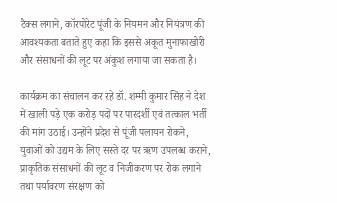टैक्स लगाने, कॉरपोरेट पूंजी के नियमन और नियंत्रण की आवश्यकता बताते हुए कहा कि इससे अकूत मुनाफाखोरी और संसाधनों की लूट पर अंकुश लगाया जा सकता है।

कार्यक्रम का संचालन कर रहे डॉ. शम्मी कुमार सिंह ने देश में खाली पड़े एक करोड़ पदों पर पारदर्शी एवं तत्काल भर्ती की मांग उठाई। उन्होंने प्रदेश से पूंजी पलायन रोकने, युवाओं को उद्यम के लिए सस्ते दर पर ऋण उपलब्ध कराने, प्राकृतिक संसाधनों की लूट व निजीकरण पर रोक लगाने तथा पर्यावरण संरक्षण को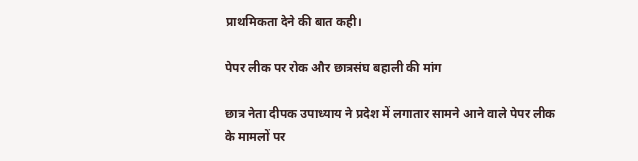प्राथमिकता देने की बात कही।

पेपर लीक पर रोक और छात्रसंघ बहाली की मांग

छात्र नेता दीपक उपाध्याय ने प्रदेश में लगातार सामने आने वाले पेपर लीक के मामलों पर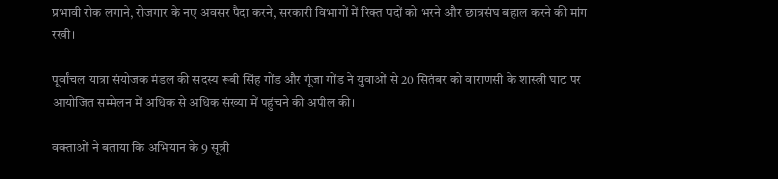प्रभावी रोक लगाने, रोजगार के नए अवसर पैदा करने, सरकारी विभागों में रिक्त पदों को भरने और छात्रसंघ बहाल करने की मांग रखी।

पूर्वांचल यात्रा संयोजक मंडल की सदस्य रूबी सिंह गोंड और गूंजा गोंड ने युवाओं से 20 सितंबर को वाराणसी के शास्त्री घाट पर आयोजित सम्मेलन में अधिक से अधिक संख्या में पहुंचने की अपील की।

वक्ताओं ने बताया कि अभियान के 9 सूत्री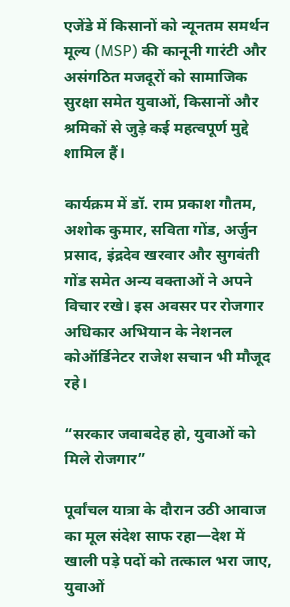एजेंडे में किसानों को न्यूनतम समर्थन मूल्य (MSP) की कानूनी गारंटी और असंगठित मजदूरों को सामाजिक सुरक्षा समेत युवाओं, किसानों और श्रमिकों से जुड़े कई महत्वपूर्ण मुद्दे शामिल हैं।

कार्यक्रम में डॉ. राम प्रकाश गौतम, अशोक कुमार, सविता गोंड, अर्जुन प्रसाद, इंद्रदेव खरवार और सुगवंती गोंड समेत अन्य वक्ताओं ने अपने विचार रखे। इस अवसर पर रोजगार अधिकार अभियान के नेशनल कोऑर्डिनेटर राजेश सचान भी मौजूद रहे।

“सरकार जवाबदेह हो, युवाओं को मिले रोजगार”

पूर्वांचल यात्रा के दौरान उठी आवाज का मूल संदेश साफ रहा—देश में खाली पड़े पदों को तत्काल भरा जाए, युवाओं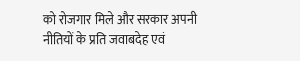को रोजगार मिले और सरकार अपनी नीतियों के प्रति जवाबदेह एवं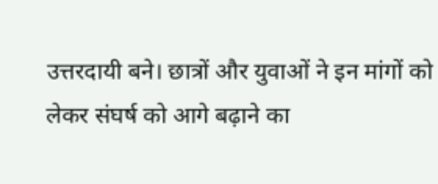उत्तरदायी बने। छात्रों और युवाओं ने इन मांगों को लेकर संघर्ष को आगे बढ़ाने का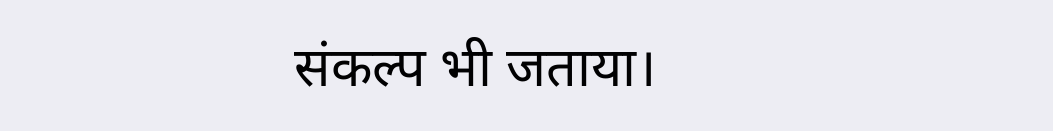संकल्प भी जताया।